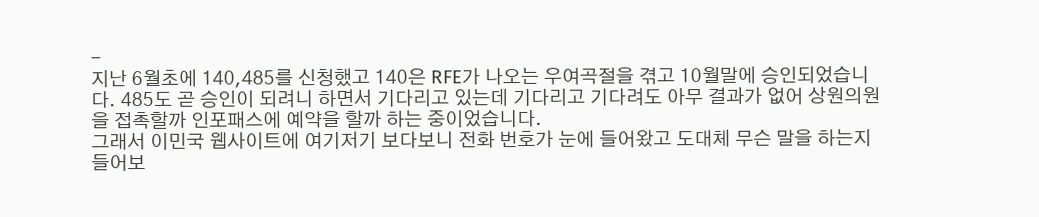-
지난 6월초에 140,485를 신청했고 140은 RFE가 나오는 우여곡절을 겪고 10월말에 승인되었습니다. 485도 곧 승인이 되려니 하면서 기다리고 있는데 기다리고 기다려도 아무 결과가 없어 상원의원을 접촉할까 인포패스에 예약을 할까 하는 중이었습니다.
그래서 이민국 웹사이트에 여기저기 보다보니 전화 번호가 눈에 들어왔고 도대체 무슨 말을 하는지 들어보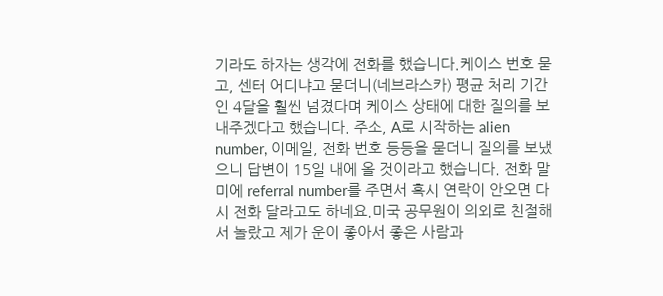기라도 하자는 생각에 전화를 했습니다.케이스 번호 묻고, 센터 어디냐고 묻더니(네브라스카) 평균 처리 기간인 4달을 훨씬 넘겼다며 케이스 상태에 대한 질의를 보내주겠다고 했습니다. 주소, A로 시작하는 alien number, 이메일, 전화 번호 등등을 묻더니 질의를 보냈으니 답변이 15일 내에 올 것이라고 했습니다. 전화 말미에 referral number를 주면서 혹시 연락이 안오면 다시 전화 달라고도 하네요.미국 공무원이 의외로 친절해서 놀랐고 제가 운이 좋아서 좋은 사람과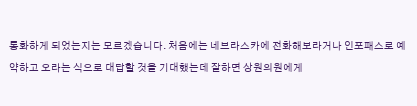통화하게 되었는지는 모르겠습니다. 처음에는 네브라스카에 전화해보라거나 인포패스로 예약하고 오라는 식으로 대답할 것을 기대했는데 잘하면 상원의원에게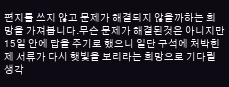편지를 쓰지 않고 문제가 해결되지 않을까하는 희망을 가져봅니다.무슨 문제가 해결된것은 아니지만 15일 안에 답을 주기로 했으니 일단 구석에 처박힌 제 서류가 다시 햇빛을 보리라는 희망으로 기다릴 생각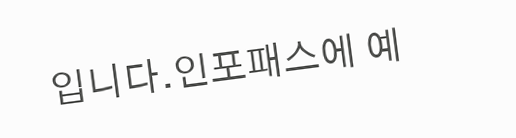입니다.인포패스에 예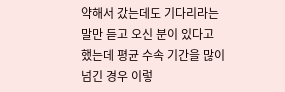약해서 갔는데도 기다리라는 말만 듣고 오신 분이 있다고 했는데 평균 수속 기간을 많이 넘긴 경우 이렇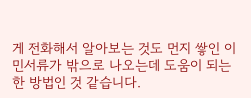게 전화해서 알아보는 것도 먼지 쌓인 이민서류가 밖으로 나오는데 도움이 되는 한 방법인 것 같습니다.